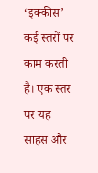‘इक्कीस’ कई स्तरों पर काम करती है। एक स्तर पर यह साहस और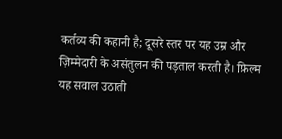कर्तव्य की कहानी है; दूसरे स्तर पर यह उम्र और ज़िम्मेदारी के असंतुलन की पड़ताल करती है। फ़िल्म यह सवाल उठाती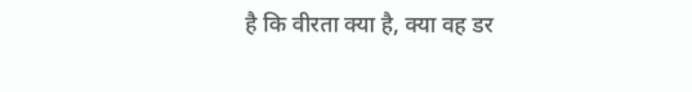है कि वीरता क्या है, क्या वह डर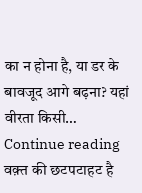का न होना है, या डर के बावजूद आगे बढ़ना? यहां वीरता किसी… Continue reading वक़्त की छटपटाहट है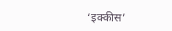‘इक्कीस’